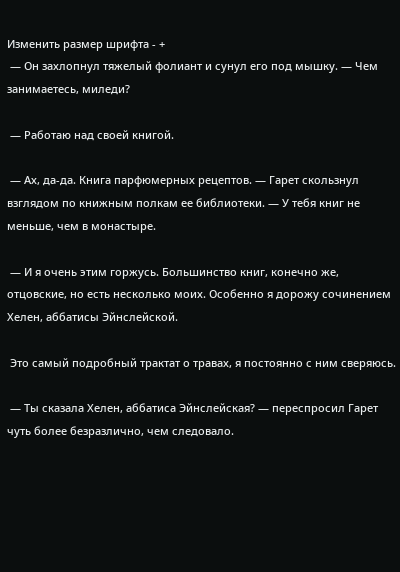Изменить размер шрифта - +
 — Он захлопнул тяжелый фолиант и сунул его под мышку. — Чем занимаетесь, миледи?

 — Работаю над своей книгой.

 — Ах, да-да. Книга парфюмерных рецептов. — Гарет скользнул взглядом по книжным полкам ее библиотеки. — У тебя книг не меньше, чем в монастыре.

 — И я очень этим горжусь. Большинство книг, конечно же, отцовские, но есть несколько моих. Особенно я дорожу сочинением Хелен, аббатисы Эйнслейской.

 Это самый подробный трактат о травах, я постоянно с ним сверяюсь.

 — Ты сказала Хелен, аббатиса Эйнслейская? — переспросил Гарет чуть более безразлично, чем следовало.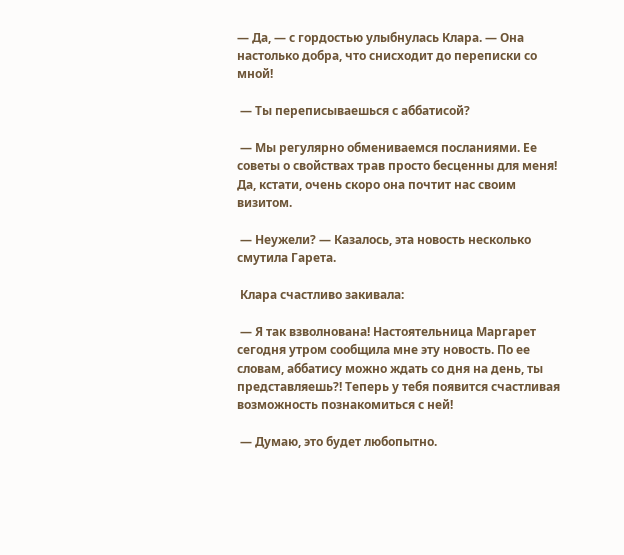— Да, — с гордостью улыбнулась Клара. — Она настолько добра, что снисходит до переписки со мной!

 — Ты переписываешься с аббатисой?

 — Мы регулярно обмениваемся посланиями. Ее советы о свойствах трав просто бесценны для меня! Да, кстати, очень скоро она почтит нас своим визитом.

 — Неужели? — Казалось, эта новость несколько смутила Гарета.

 Клара счастливо закивала:

 — Я так взволнована! Настоятельница Маргарет сегодня утром сообщила мне эту новость. По ее словам, аббатису можно ждать со дня на день, ты представляешь?! Теперь у тебя появится счастливая возможность познакомиться с ней!

 — Думаю, это будет любопытно.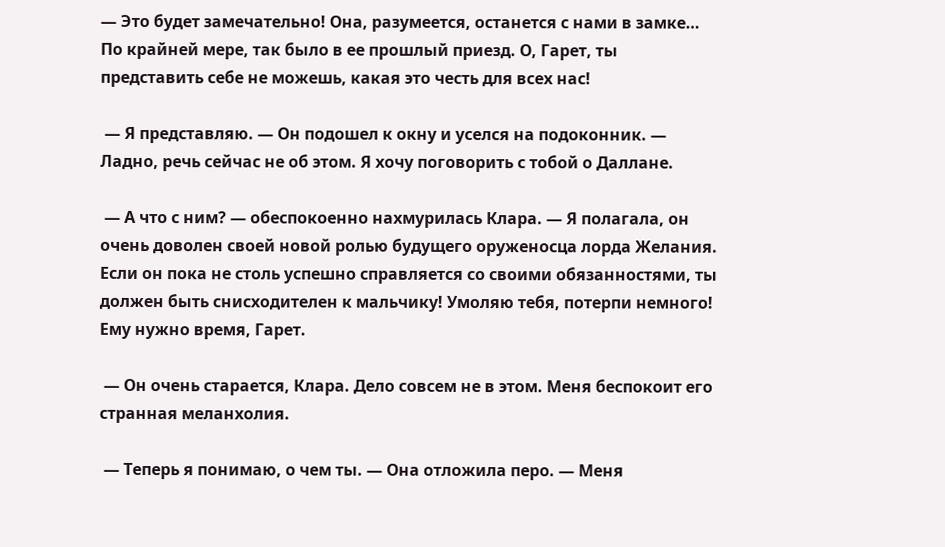— Это будет замечательно! Она, разумеется, останется с нами в замке… По крайней мере, так было в ее прошлый приезд. О, Гарет, ты представить себе не можешь, какая это честь для всех нас!

 — Я представляю. — Он подошел к окну и уселся на подоконник. — Ладно, речь сейчас не об этом. Я хочу поговорить с тобой о Даллане.

 — А что с ним? — обеспокоенно нахмурилась Клара. — Я полагала, он очень доволен своей новой ролью будущего оруженосца лорда Желания. Если он пока не столь успешно справляется со своими обязанностями, ты должен быть снисходителен к мальчику! Умоляю тебя, потерпи немного! Ему нужно время, Гарет.

 — Он очень старается, Клара. Дело совсем не в этом. Меня беспокоит его странная меланхолия.

 — Теперь я понимаю, о чем ты. — Она отложила перо. — Меня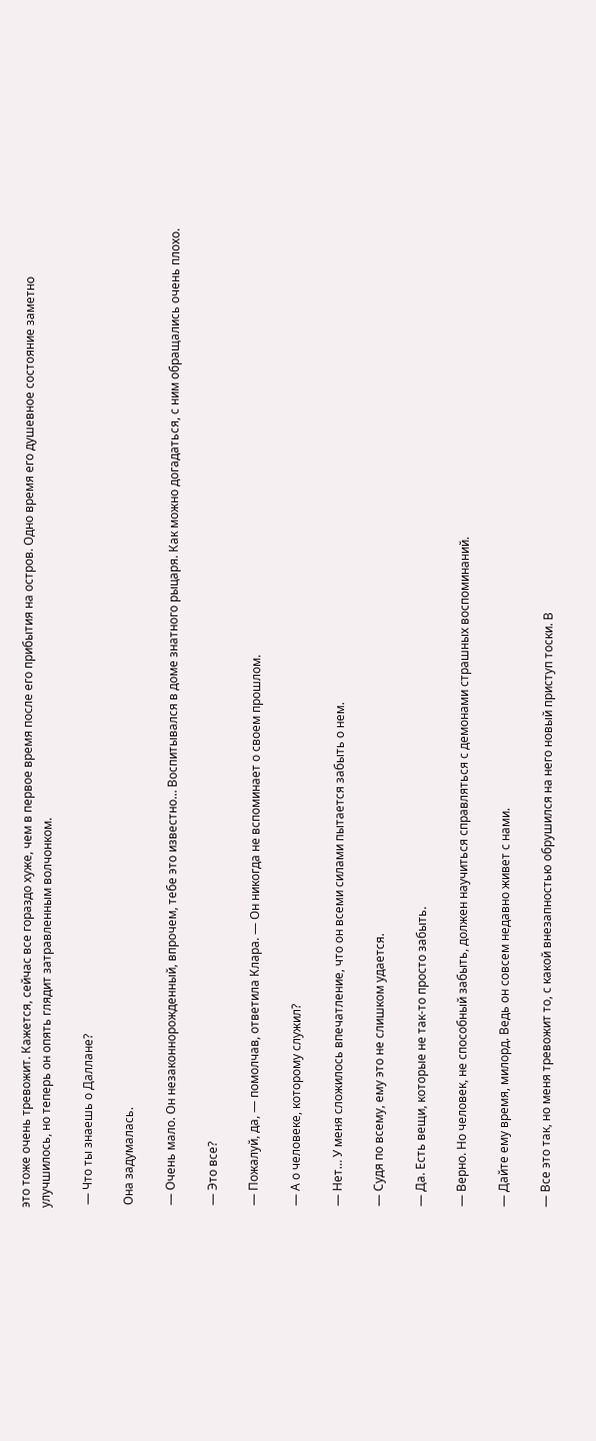это тоже очень тревожит. Кажется, сейчас все гораздо хуже, чем в первое время после его прибытия на остров. Одно время его душевное состояние заметно улучшилось, но теперь он опять глядит затравленным волчонком.

 — Что ты знаешь о Даллане?

 Она задумалась.

 — Очень мало. Он незаконнорожденный, впрочем, тебе это известно… Воспитывался в доме знатного рыцаря. Как можно догадаться, с ним обращались очень плохо.

 — Это все?

 — Пожалуй, да, — помолчав, ответила Клара. — Он никогда не вспоминает о своем прошлом.

 — А о человеке, которому служил?

 — Нет… У меня сложилось впечатление, что он всеми силами пытается забыть о нем.

 — Судя по всему, ему это не слишком удается.

 — Да. Есть вещи, которые не так-то просто забыть.

 — Верно. Но человек, не способный забыть, должен научиться справляться с демонами страшных воспоминаний.

 — Дайте ему время, милорд. Ведь он совсем недавно живет с нами.

 — Все это так, но меня тревожит то, с какой внезапностью обрушился на него новый приступ тоски. В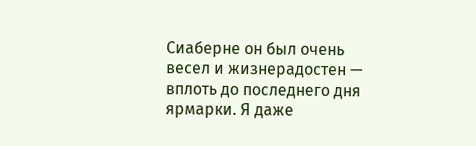Сиаберне он был очень весел и жизнерадостен — вплоть до последнего дня ярмарки. Я даже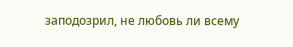заподозрил, не любовь ли всему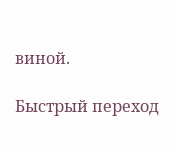виной.

Быстрый переход